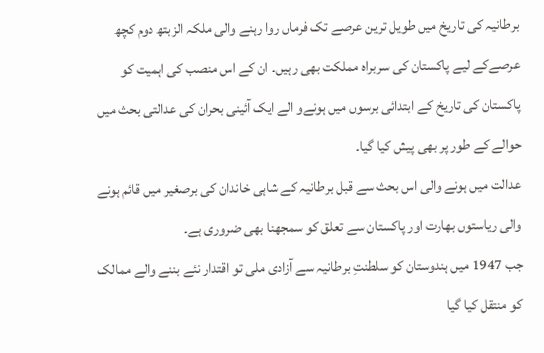برطانیہ کی تاریخ میں طویل ترین عرصے تک فرماں روا رہنے والی ملکہ الزبتھ دوم کچھ عرصےکے لیے پاکستان کی سربراہ مملکت بھی رہیں۔ ان کے اس منصب کی اہمیت کو پاکستان کی تاریخ کے ابتدائی برسوں میں ہونےو الے ایک آئینی بحران کی عدالتی بحث میں حوالے کے طور پر بھی پیش کیا گیا۔
عدالت میں ہونے والی اس بحث سے قبل برطانیہ کے شاہی خاندان کی برصغیر میں قائم ہونے والی ریاستوں بھارت اور پاکستان سے تعلق کو سمجھنا بھی ضروری ہے۔
جب 1947 میں ہندوستان کو سلطنتِ برطانیہ سے آزادی ملی تو اقتدار نئے بننے والے ممالک کو منتقل کیا گیا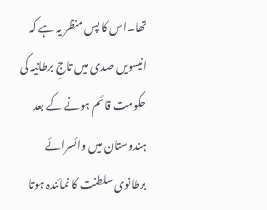تھا۔اس کا پس منظر یہ ہے کہ انیسویں صدی میں تاجِ برطانیہ کی حکومت قائم ہونے کے بعد ہندوستان میں وائسرائے برطانوی سلطنت کا نمائندہ ہوتا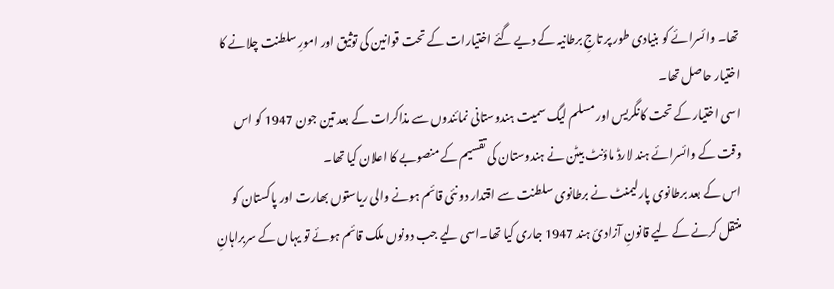تھا۔ وائسرائے کو بنیادی طور پر تاجِ برطانیہ کے دیے گئے اختیارات کے تحت قوانین کی توثیق اور امورِ سلطنت چلانے کا اختیار حاصل تھا۔
اسی اختیار کے تحت کانگریس اور مسلم لیگ سمیت ہندوستانی نمائندوں سے مذاکرات کے بعد تین جون 1947 کو اس وقت کے وائسرائے ہند لارڈ ماؤنٹ بیٹن نے ہندوستان کی تقسیم کے منصوبے کا اعلان کیا تھا۔
اس کے بعد برطانوی پارلیمنٹ نے برطانوی سلطنت سے اقتدار دو نئی قائم ہونے والی ریاستوں بھارت اور پاکستان کو منتقل کرنے کے لیے قانونِ آزادیٔ ہند 1947 جاری کیا تھا۔اسی لیے جب دونوں ملک قائم ہوئے تو یہاں کے سربراہانِ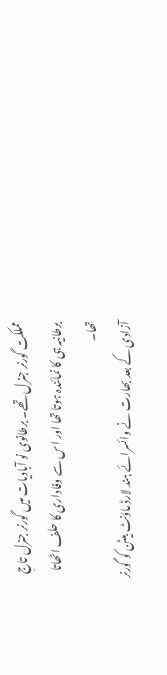مملکت گورنر جنرل تھے۔ برطانوی نو آبادیات میں گورنر جنرل تاجِ برطانیہ ہی کا نمائندہ ہوتا تھا اور اس سے وفاداری کا حلف اٹھاتا تھا۔
آزادی کے بعد بھارت نے وائسرائے ہند لارڈ ماؤنٹ بیٹن کو گورنر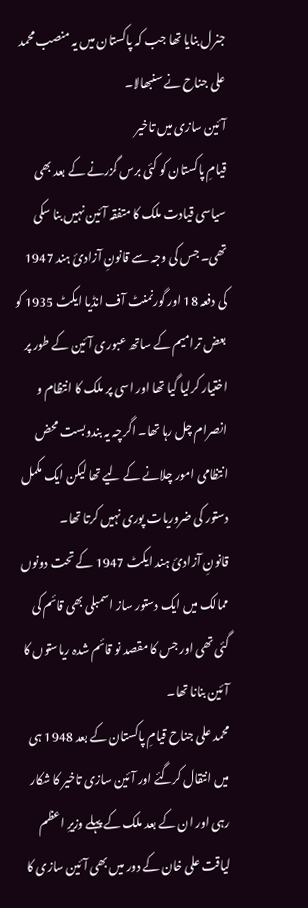جنرل بنایا تھا جب کہ پاکستان میں یہ منصب محمد علی جناح نے سنبھالا۔
آئین سازی میں تاخیر
قیامِ پاکستان کو کئی برس گزرنے کے بعد بھی سیاسی قیادت ملک کا متفقہ آئین نہیں بنا سکی تھی۔ جس کی وجہ سے قانونِ آزادیٔ ہند 1947 کی دفعہ 18 اور گورنمنٹ آف انڈیا ایکٹ 1935 کو بعض ترامیم کے ساتھ عبوری آئین کے طور پر اختیار کرلیا گیا تھا اور اسی پر ملک کا انتظام و انصرام چل رہا تھا۔ اگرچہ یہ بندوبست محض انتظامی امور چلانے کے لیے تھا لیکن ایک مکمل دستور کی ضروریات پوری نہیں کرتا تھا۔
قانونِ آزادیٔ ہند ایکٹ 1947 کے تحت دونوں ممالک میں ایک دستور ساز اسمبلی بھی قائم کی گئی تھی اور جس کا مقصد نو قائم شدہ ریاستوں کا آئین بنانا تھا۔
محمد علی جناح قیامِ پاکستان کے بعد 1948 ہی میں انتقال کرگئے اور آئین سازی تاخیر کا شکار رہی اور ان کے بعد ملک کے پہلے وزیرِ اعظم لیاقت علی خان کے دور میں بھی آئین سازی کا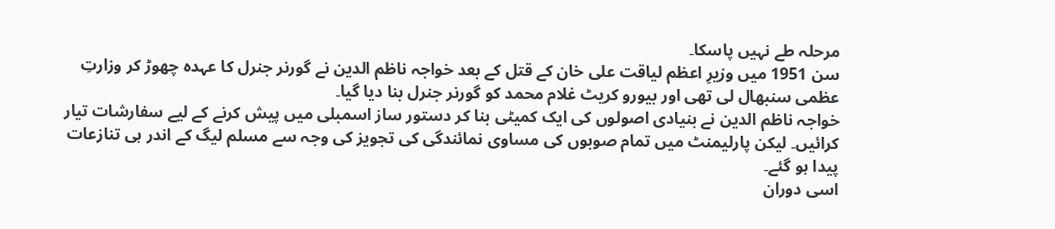مرحلہ طے نہیں پاسکا۔
سن 1951 میں وزیرِ اعظم لیاقت علی خان کے قتل کے بعد خواجہ ناظم الدین نے گورنر جنرل کا عہدہ چھوڑ کر وزارتِ عظمی سنبھال لی تھی اور بیورو کریٹ غلام محمد کو گورنر جنرل بنا دیا گیا۔
خواجہ ناظم الدین نے بنیادی اصولوں کی ایک کمیٹی بنا کر دستور ساز اسمبلی میں پیش کرنے کے لیے سفارشات تیار کرائیں۔ لیکن پارلیمنٹ میں تمام صوبوں کی مساوی نمائندگی کی تجویز کی وجہ سے مسلم لیگ کے اندر ہی تنازعات پیدا ہو گئے۔
اسی دوران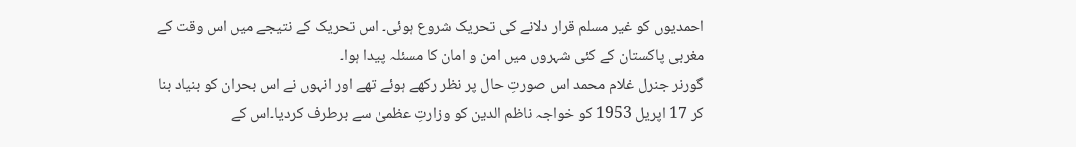احمدیوں کو غیر مسلم قرار دلانے کی تحریک شروع ہوئی۔ اس تحریک کے نتیجے میں اس وقت کے مغربی پاکستان کے کئی شہروں میں امن و امان کا مسئلہ پیدا ہوا۔
گورنر جنرل غلام محمد اس صورتِ حال پر نظر رکھے ہوئے تھے اور انہوں نے اس بحران کو بنیاد بنا کر 17 اپریل 1953 کو خواجہ ناظم الدین کو وزارتِ عظمیٰ سے برطرف کردیا۔اس کے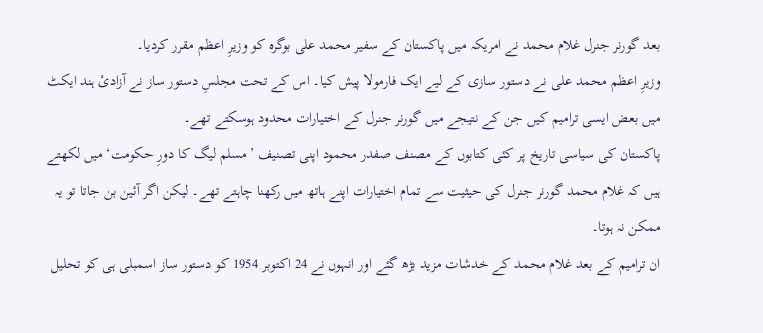بعد گورنر جنرل غلام محمد نے امریکہ میں پاکستان کے سفیر محمد علی بوگرہ کو وزیرِ اعظم مقرر کردیا۔
وزیرِ اعظم محمد علی نے دستور سازی کے لیے ایک فارمولا پیش کیا۔ اس کے تحت مجلسِ دستور ساز نے آزادیٔ ہند ایکٹ میں بعض ایسی ترامیم کیں جن کے نتیجے میں گورنر جنرل کے اختیارات محدود ہوسکتے تھے۔
پاکستان کی سیاسی تاریخ پر کئی کتابوں کے مصنف صفدر محمود اپنی تصنیف ’مسلم لیگ کا دورِ حکومت‘ میں لکھتے ہیں کہ غلام محمد گورنر جنرل کی حیثیت سے تمام اختیارات اپنے ہاتھ میں رکھنا چاہتے تھے۔ لیکن اگر آئین بن جاتا تو یہ ممکن نہ ہوتا۔
ان ترامیم کے بعد غلام محمد کے خدشات مزید بڑھ گئے اور انہوں نے 24 اکتوبر 1954 کو دستور ساز اسمبلی ہی کو تحلیل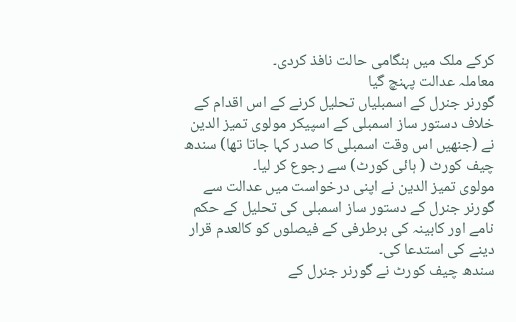کرکے ملک میں ہنگامی حالت نافذ کردی۔
معاملہ عدالت پہنچ گیا
گورنر جنرل کے اسمبلیاں تحلیل کرنے کے اس اقدام کے خلاف دستور ساز اسمبلی کے اسپیکر مولوی تمیز الدین نے (جنھیں اس وقت اسمبلی کا صدر کہا جاتا تھا) سندھ چیف کورٹ ( ہائی کورٹ) سے رجوع کر لیا۔
مولوی تمیز الدین نے اپنی درخواست میں عدالت سے گورنر جنرل کے دستور ساز اسمبلی کی تحلیل کے حکم نامے اور کابینہ کی برطرفی کے فیصلوں کو کالعدم قرار دینے کی استدعا کی۔
سندھ چیف کورٹ نے گورنر جنرل کے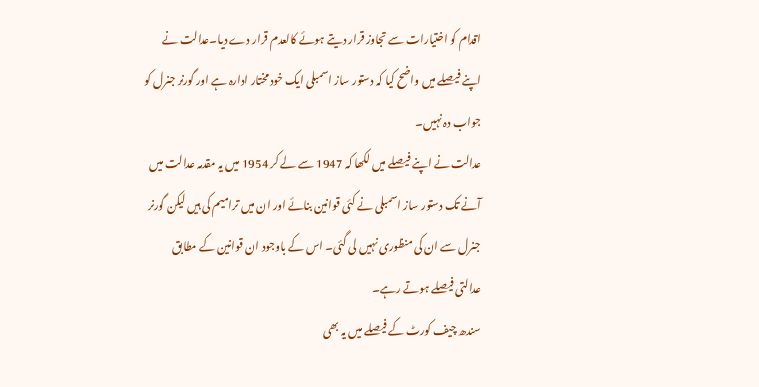اقدام کو اختیارات سے تجاوز قرار دیتے ہوئے کالعدم قرار دے دیا۔عدالت نے اپنے فیصلے میں واضح کیا کہ دستور ساز اسمبلی ایک خود مختار ادارہ ہے اور گورنر جنرل کو جواب دہ نہیں۔
عدالت نے اپنے فیصلے میں لکھا کہ 1947 سے لے کر 1954 میں یہ مقدمہ عدالت میں آنے تک دستور ساز اسمبلی نے کئی قوانین بنائے اور ان میں ترامیم کی ہیں لیکن گورنر جنرل سے ان کی منظوری نہیں لی گئی۔ اس کے باوجود ان قوانین کے مطابق عدالتی فیصلے ہوتے رہے۔
سندھ چیف کورٹ کے فیصلے میں یہ بھی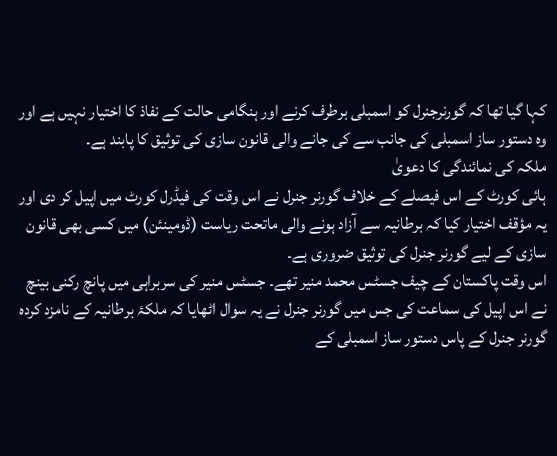کہا گیا تھا کہ گورنرجنرل کو اسمبلی برطرف کرنے اور ہنگامی حالت کے نفاذ کا اختیار نہیں ہے اور وہ دستور ساز اسمبلی کی جانب سے کی جانے والی قانون سازی کی توثیق کا پابند ہے۔
ملکہ کی نمائندگی کا دعویٰ
ہائی کورٹ کے اس فیصلے کے خلاف گورنر جنرل نے اس وقت کی فیڈرل کورٹ میں اپیل کر دی اور یہ مؤقف اختیار کیا کہ برطانیہ سے آزاد ہونے والی ماتحت ریاست (ڈومینئن) میں کسی بھی قانون سازی کے لیے گورنر جنرل کی توثیق ضروری ہے۔
اس وقت پاکستان کے چیف جسٹس محمد منیر تھے۔ جسٹس منیر کی سربراہی میں پانچ رکنی بینچ نے اس اپیل کی سماعت کی جس میں گورنر جنرل نے یہ سوال اٹھایا کہ ملکۂ برطانیہ کے نامزد کردہ گورنر جنرل کے پاس دستور ساز اسمبلی کے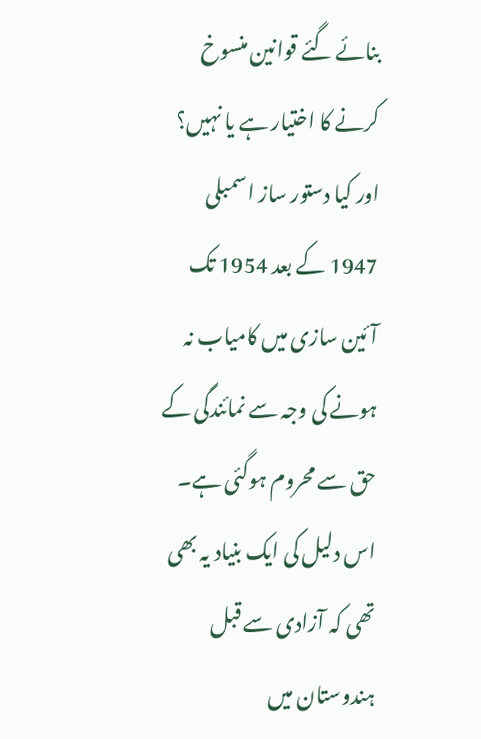بنائے گئے قوانین منسوخ کرنے کا اختیار ہے یا نہیں؟ اور کیا دستور ساز اسمبلی 1947 کے بعد 1954 تک آئین سازی میں کامیاب نہ ہونے کی وجہ سے نمائندگی کے حق سے محروم ہوگئی ہے۔
اس دلیل کی ایک بنیاد یہ بھی تھی کہ آزادی سے قبل ہندوستان میں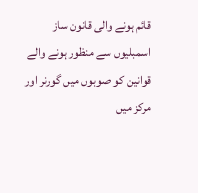قائم ہونے والی قانون ساز اسمبلیوں سے منظور ہونے والے قوانین کو صوبوں میں گورنر اور مرکز میں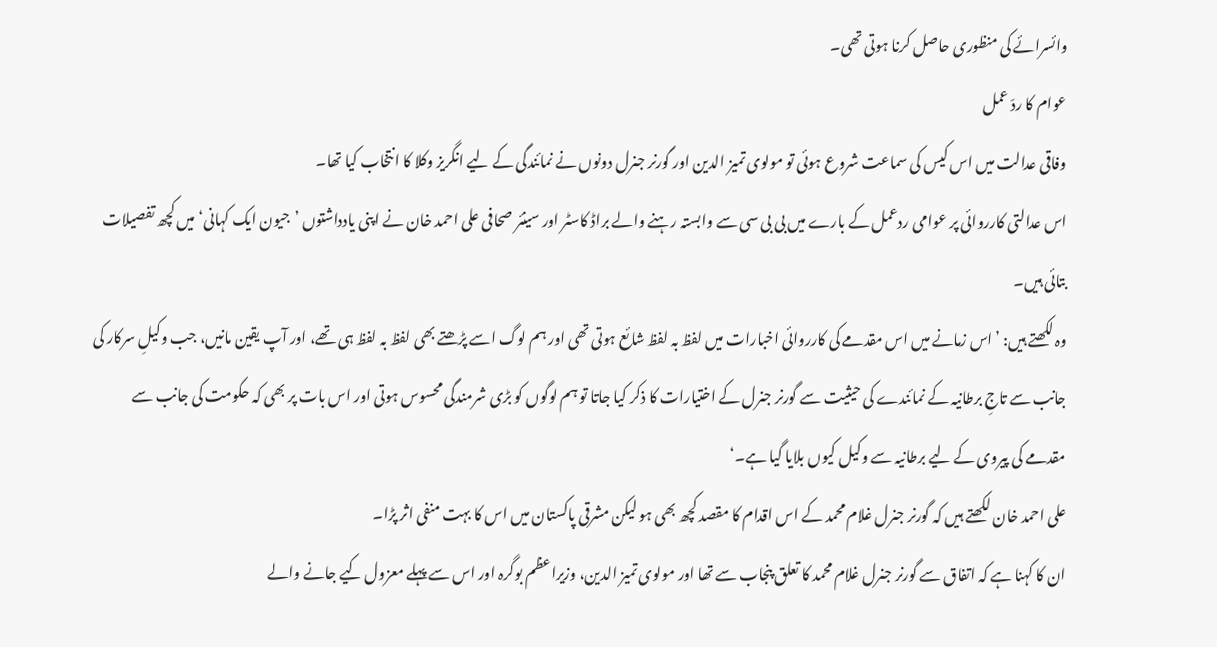وائسرائے کی منظوری حاصل کرنا ہوتی تھی۔
عوام کا ردّ عمل
وفاقی عدالت میں اس کیس کی سماعت شروع ہوئی تو مولوی تمیز الدین اور گورنر جنرل دونوں نے نمائندگی کے لیے انگریز وکلا کا انتخاب کیا تھا۔
اس عدالتی کارروائی پر عوامی ردعمل کے بارے میں بی بی سی سے وابستہ رہنے والے براڈ کاسٹر اور سینئر صحافی علی احمد خان نے اپنی یادداشتوں ’جیون ایک کہانی‘ میں کچھ تفصیلات بتائی ہیں۔
وہ لکھتے ہیں: ’اس زمانے میں اس مقدمے کی کارروائی اخبارات میں لفظ بہ لفظ شائع ہوتی تھی اور ہم لوگ اسے پڑھتے بھی لفظ بہ لفظ ہی تھے، اور آپ یقین مانیں، جب وکیلِ سرکار کی جانب سے تاجِ برطانیہ کے نمائندے کی حیثیت سے گورنر جنرل کے اختیارات کا ذکر کیا جاتا تو ہم لوگوں کو بڑی شرمندگی محسوس ہوتی اور اس بات پر بھی کہ حکومت کی جانب سے مقدمے کی پیروی کے لیے برطانیہ سے وکیل کیوں بلایا گیا ہے۔‘
علی احمد خان لکھتے ہیں کہ گورنر جنرل غلام محمد کے اس اقدام کا مقصد کچھ بھی ہو لیکن مشرقی پاکستان میں اس کا بہت منفی اثر پڑا۔
ان کا کہنا ہے کہ اتفاق سے گورنر جنرل غلام محمد کا تعلق پنجاب سے تھا اور مولوی تمیز الدین، وزیراعظم بوگرہ اور اس سے پہلے معزول کیے جانے والے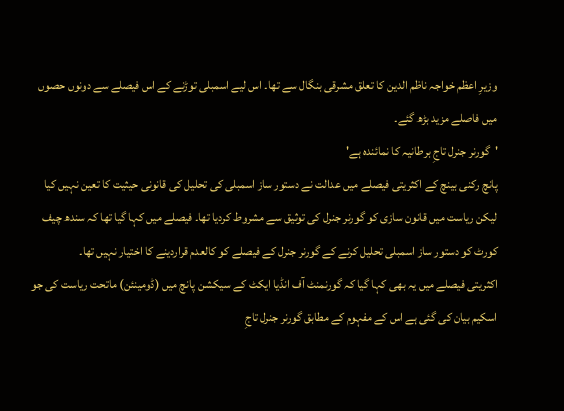وزیرِ اعظم خواجہ ناظم الدین کا تعلق مشرقی بنگال سے تھا۔ اس لیے اسمبلی توڑنے کے اس فیصلے سے دونوں حصوں میں فاصلے مزید بڑھ گئے۔
'گورنر جنرل تاجِ برطانیہ کا نمائندہ ہے'
پانچ رکنی بینچ کے اکثریتی فیصلے میں عدالت نے دستور ساز اسمبلی کی تحلیل کی قانونی حیثیت کا تعین نہیں کیا لیکن ریاست میں قانون سازی کو گورنر جنرل کی توثیق سے مشروط کردیا تھا۔ فیصلے میں کہا گیا تھا کہ سندھ چیف کورٹ کو دستور ساز اسمبلی تحلیل کرنے کے گورنر جنرل کے فیصلے کو کالعدم قراردینے کا اختیار نہیں تھا۔
اکثریتی فیصلے میں یہ بھی کہا گیا کہ گورنمنٹ آف انڈیا ایکٹ کے سیکشن پانچ میں (ڈومینئن) ماتحت ریاست کی جو اسکیم بیان کی گئی ہے اس کے مفہوم کے مطابق گورنر جنرل تاجِ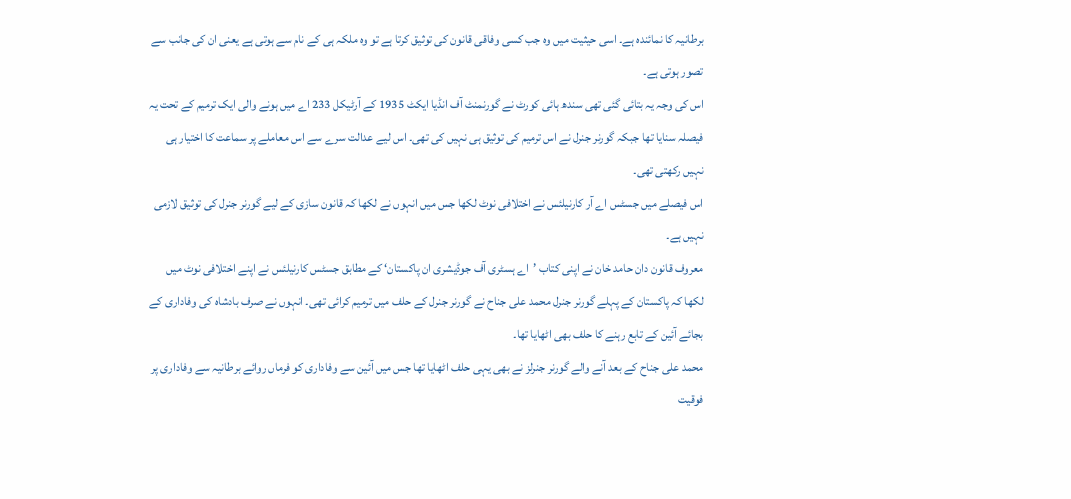برطانیہ کا نمائندہ ہے۔ اسی حیثیت میں وہ جب کسی وفاقی قانون کی توثیق کرتا ہے تو وہ ملکہ ہی کے نام سے ہوتی ہے یعنی ان کی جانب سے تصور ہوتی ہے۔
اس کی وجہ یہ بتائی گئی تھی سندھ ہائی کورٹ نے گورنمنٹ آف انڈیا ایکٹ 1935 کے آرٹیکل 233 اے میں ہونے والی ایک ترمیم کے تحت یہ فیصلہ سنایا تھا جبکہ گورنر جنرل نے اس ترمیم کی توثیق ہی نہیں کی تھی۔ اس لیے عدالت سرے سے اس معاملے پر سماعت کا اختیار ہی نہیں رکھتی تھی۔
اس فیصلے میں جسٹس اے آر کارنیلئس نے اختلافی نوٹ لکھا جس میں انہوں نے لکھا کہ قانون سازی کے لیے گورنر جنرل کی توثیق لازمی نہیں ہے۔
معروف قانون دان حامد خان نے اپنی کتاب ’اے ہسٹری آف جوڈیشری ان پاکستان‘ کے مطابق جسٹس کارنیلئس نے اپنے اختلافی نوٹ میں لکھا کہ پاکستان کے پہلے گورنر جنرل محمد علی جناح نے گورنر جنرل کے حلف میں ترمیم کرائی تھی۔ انہوں نے صرف بادشاہ کی وفاداری کے بجائے آئین کے تابع رہنے کا حلف بھی اٹھایا تھا۔
محمد علی جناح کے بعد آنے والے گورنر جنرلز نے بھی یہی حلف اٹھایا تھا جس میں آئین سے وفاداری کو فرماں روائے برطانیہ سے وفاداری پر فوقیت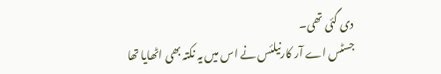دی گئی تھی۔
جسٹس اے آر کارنیلئس نے اس میں یہ نکتہ بھی اٹھایا تھا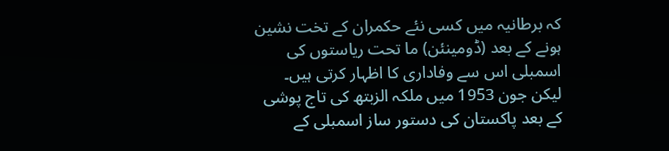کہ برطانیہ میں کسی نئے حکمران کے تخت نشین ہونے کے بعد (ڈومینئن) ما تحت ریاستوں کی اسمبلی اس سے وفاداری کا اظہار کرتی ہیں۔ لیکن جون 1953 میں ملکہ الزبتھ کی تاج پوشی کے بعد پاکستان کی دستور ساز اسمبلی کے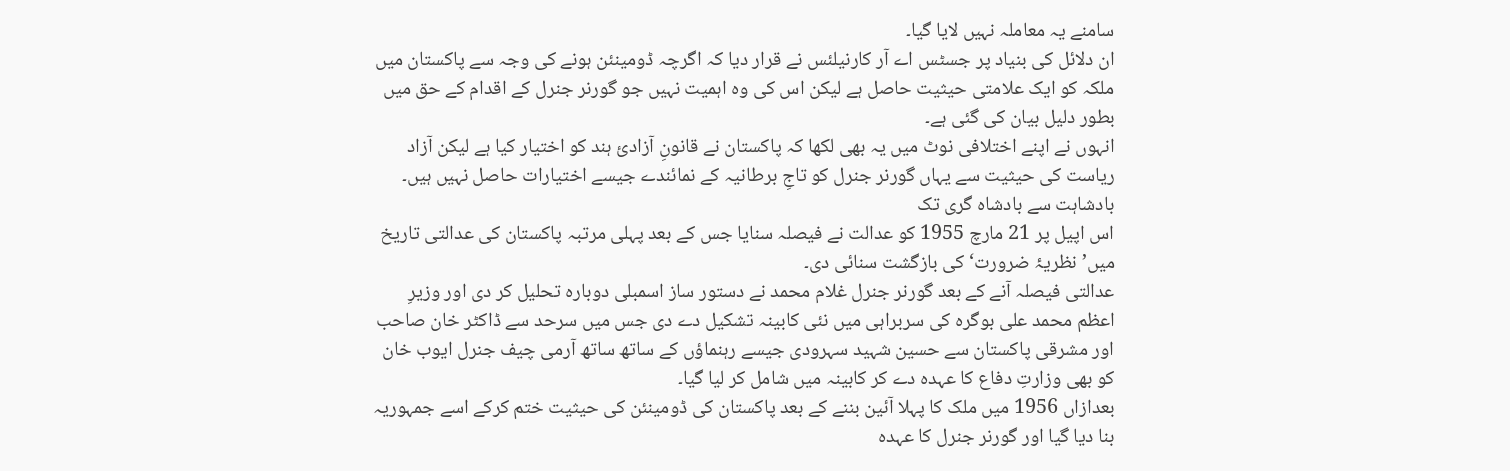سامنے یہ معاملہ نہیں لایا گیا۔
ان دلائل کی بنیاد پر جسٹس اے آر کارنیلئس نے قرار دیا کہ اگرچہ ڈومینئن ہونے کی وجہ سے پاکستان میں ملکہ کو ایک علامتی حیثیت حاصل ہے لیکن اس کی وہ اہمیت نہیں جو گورنر جنرل کے اقدام کے حق میں بطور دلیل بیان کی گئی ہے۔
انہوں نے اپنے اختلافی نوٹ میں یہ بھی لکھا کہ پاکستان نے قانونِ آزادیٔ ہند کو اختیار کیا ہے لیکن آزاد ریاست کی حیثیت سے یہاں گورنر جنرل کو تاجِ برطانیہ کے نمائندے جیسے اختیارات حاصل نہیں ہیں۔
بادشاہت سے بادشاہ گری تک
اس اپیل پر 21 مارچ 1955 کو عدالت نے فیصلہ سنایا جس کے بعد پہلی مرتبہ پاکستان کی عدالتی تاریخ میں’نظریۂ ضرورت‘ کی بازگشت سنائی دی۔
عدالتی فیصلہ آنے کے بعد گورنر جنرل غلام محمد نے دستور ساز اسمبلی دوبارہ تحلیل کر دی اور وزیرِ اعظم محمد علی بوگرہ کی سربراہی میں نئی کابینہ تشکیل دے دی جس میں سرحد سے ڈاکٹر خان صاحب اور مشرقی پاکستان سے حسین شہید سہرودی جیسے رہنماؤں کے ساتھ ساتھ آرمی چیف جنرل ایوب خان کو بھی وزارتِ دفاع کا عہدہ دے کر کابینہ میں شامل کر لیا گیا۔
بعدازاں 1956 میں ملک کا پہلا آئین بننے کے بعد پاکستان کی ڈومینئن کی حیثیت ختم کرکے اسے جمہوریہ بنا دیا گیا اور گورنر جنرل کا عہدہ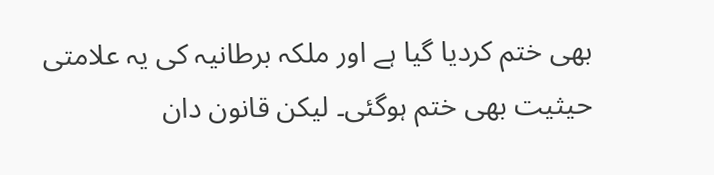بھی ختم کردیا گیا ہے اور ملکہ برطانیہ کی یہ علامتی حیثیت بھی ختم ہوگئی۔ لیکن قانون دان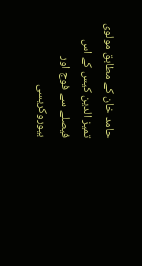حامد خان کے مطابق مولوی تمیز الدین کیس کے اس فیصلے سے فوج اور بیوروکریسی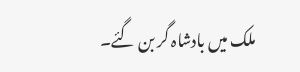ملک میں بادشاہ گر بن گئے۔